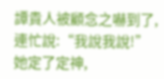譚貴人被顧念之嚇到了,連忙說:“我說我說!”
她定了定神,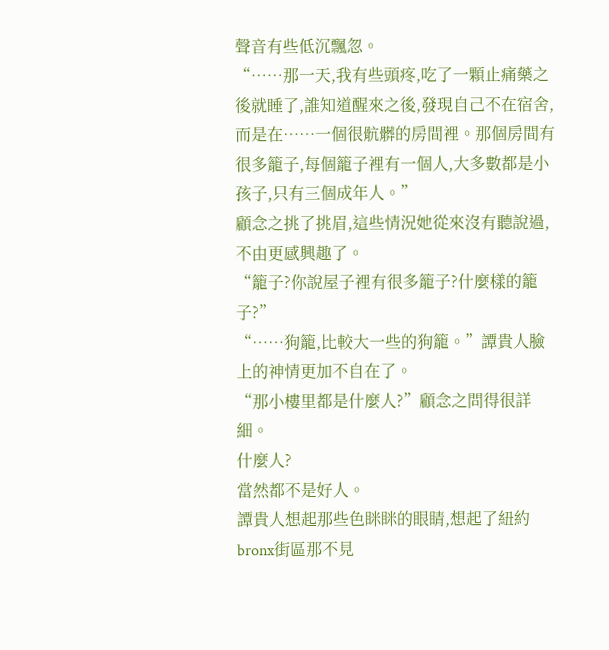聲音有些低沉飄忽。
“……那一天,我有些頭疼,吃了一顆止痛藥之後就睡了,誰知道醒來之後,發現自己不在宿舍,而是在……一個很骯髒的房間裡。那個房間有很多籠子,每個籠子裡有一個人,大多數都是小孩子,只有三個成年人。”
顧念之挑了挑眉,這些情況她從來沒有聽說過,不由更感興趣了。
“籠子?你說屋子裡有很多籠子?什麼樣的籠子?”
“……狗籠,比較大一些的狗籠。”譚貴人臉上的神情更加不自在了。
“那小樓里都是什麼人?”顧念之問得很詳細。
什麼人?
當然都不是好人。
譚貴人想起那些色眯眯的眼睛,想起了紐約bronx街區那不見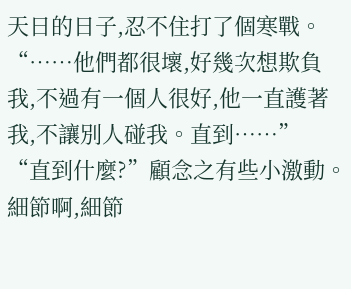天日的日子,忍不住打了個寒戰。
“……他們都很壞,好幾次想欺負我,不過有一個人很好,他一直護著我,不讓別人碰我。直到……”
“直到什麼?”顧念之有些小激動。
細節啊,細節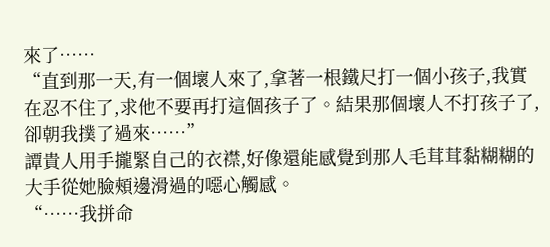來了……
“直到那一天,有一個壞人來了,拿著一根鐵尺打一個小孩子,我實在忍不住了,求他不要再打這個孩子了。結果那個壞人不打孩子了,卻朝我撲了過來……”
譚貴人用手攏緊自己的衣襟,好像還能感覺到那人毛茸茸黏糊糊的大手從她臉頰邊滑過的噁心觸感。
“……我拼命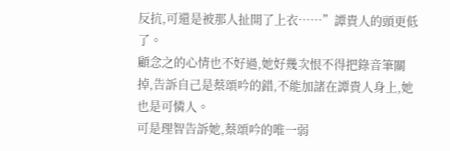反抗,可還是被那人扯開了上衣……”譚貴人的頭更低了。
顧念之的心情也不好過,她好幾次恨不得把錄音筆關掉,告訴自己是蔡頌吟的錯,不能加諸在譚貴人身上,她也是可憐人。
可是理智告訴她,蔡頌吟的唯一弱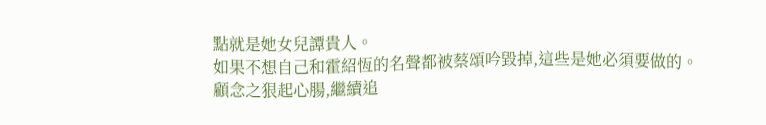點就是她女兒譚貴人。
如果不想自己和霍紹恆的名聲都被蔡頌吟毀掉,這些是她必須要做的。
顧念之狠起心腸,繼續追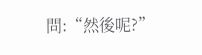問:“然後呢?”